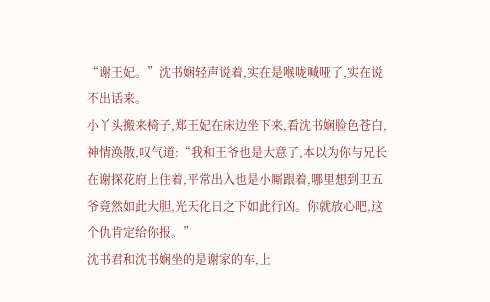“谢王妃。”沈书娴轻声说着,实在是喉咙喊哑了,实在说不出话来。
小丫头搬来椅子,郑王妃在床边坐下来,看沈书娴脸色苍白,神情涣散,叹气道:“我和王爷也是大意了,本以为你与兄长在谢探花府上住着,平常出入也是小厮跟着,哪里想到卫五爷竟然如此大胆,光天化日之下如此行凶。你就放心吧,这个仇肯定给你报。”
沈书君和沈书娴坐的是谢家的车,上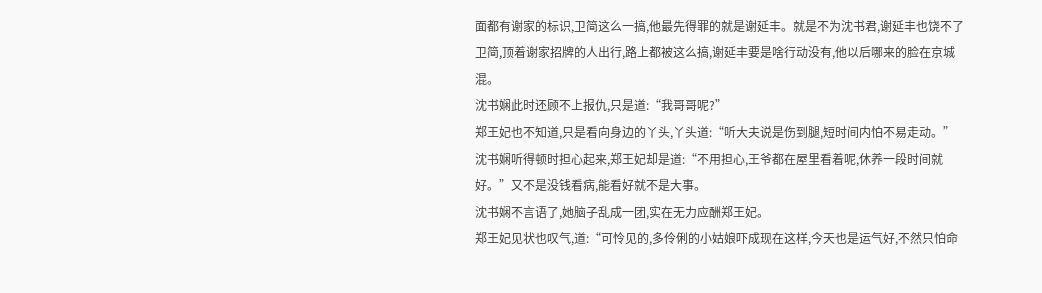面都有谢家的标识,卫简这么一搞,他最先得罪的就是谢延丰。就是不为沈书君,谢延丰也饶不了卫简,顶着谢家招牌的人出行,路上都被这么搞,谢延丰要是啥行动没有,他以后哪来的脸在京城混。
沈书娴此时还顾不上报仇,只是道:“我哥哥呢?”
郑王妃也不知道,只是看向身边的丫头,丫头道:“听大夫说是伤到腿,短时间内怕不易走动。”
沈书娴听得顿时担心起来,郑王妃却是道:“不用担心,王爷都在屋里看着呢,休养一段时间就好。”又不是没钱看病,能看好就不是大事。
沈书娴不言语了,她脑子乱成一团,实在无力应酬郑王妃。
郑王妃见状也叹气,道:“可怜见的,多伶俐的小姑娘吓成现在这样,今天也是运气好,不然只怕命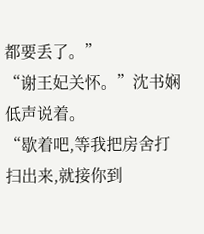都要丢了。”
“谢王妃关怀。”沈书娴低声说着。
“歇着吧,等我把房舍打扫出来,就接你到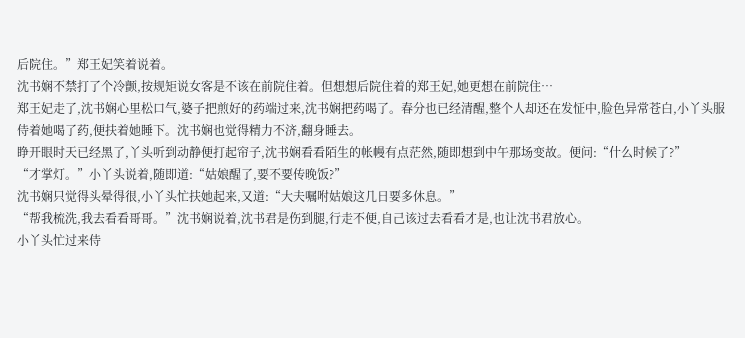后院住。”郑王妃笑着说着。
沈书娴不禁打了个冷颤,按规矩说女客是不该在前院住着。但想想后院住着的郑王妃,她更想在前院住…
郑王妃走了,沈书娴心里松口气,婆子把煎好的药端过来,沈书娴把药喝了。春分也已经清醒,整个人却还在发怔中,脸色异常苍白,小丫头服侍着她喝了药,便扶着她睡下。沈书娴也觉得精力不济,翻身睡去。
睁开眼时天已经黑了,丫头听到动静便打起帘子,沈书娴看看陌生的帐幔有点茫然,随即想到中午那场变故。便问:“什么时候了?”
“才掌灯。”小丫头说着,随即道:“姑娘醒了,要不要传晚饭?”
沈书娴只觉得头晕得很,小丫头忙扶她起来,又道:“大夫嘱咐姑娘这几日要多休息。”
“帮我梳洗,我去看看哥哥。”沈书娴说着,沈书君是伤到腿,行走不便,自己该过去看看才是,也让沈书君放心。
小丫头忙过来侍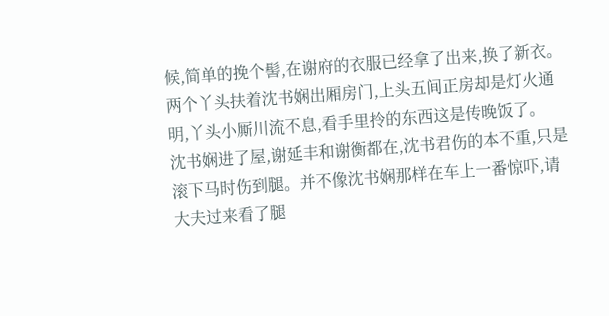候,简单的挽个髻,在谢府的衣服已经拿了出来,换了新衣。两个丫头扶着沈书娴出厢房门,上头五间正房却是灯火通明,丫头小厮川流不息,看手里拎的东西这是传晚饭了。
沈书娴进了屋,谢延丰和谢衡都在,沈书君伤的本不重,只是滚下马时伤到腿。并不像沈书娴那样在车上一番惊吓,请大夫过来看了腿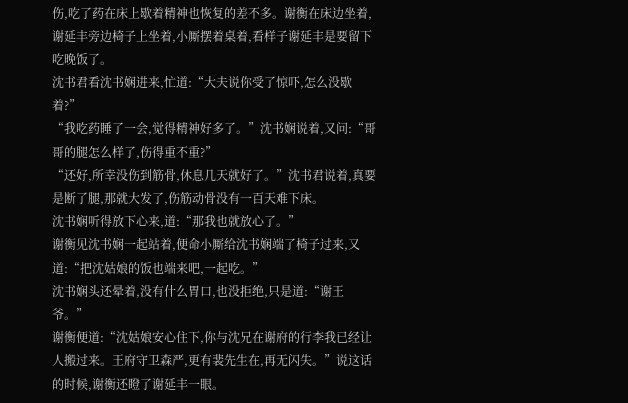伤,吃了药在床上歇着精神也恢复的差不多。谢衡在床边坐着,谢延丰旁边椅子上坐着,小厮摆着桌着,看样子谢延丰是要留下吃晚饭了。
沈书君看沈书娴进来,忙道:“大夫说你受了惊吓,怎么没歇着?”
“我吃药睡了一会,觉得精神好多了。”沈书娴说着,又问:“哥哥的腿怎么样了,伤得重不重?”
“还好,所幸没伤到筋骨,休息几天就好了。”沈书君说着,真要是断了腿,那就大发了,伤筋动骨没有一百天难下床。
沈书娴听得放下心来,道:“那我也就放心了。”
谢衡见沈书娴一起站着,便命小厮给沈书娴端了椅子过来,又道:“把沈姑娘的饭也端来吧,一起吃。”
沈书娴头还晕着,没有什么胃口,也没拒绝,只是道:“谢王爷。”
谢衡便道:“沈姑娘安心住下,你与沈兄在谢府的行李我已经让人搬过来。王府守卫森严,更有裴先生在,再无闪失。”说这话的时候,谢衡还瞪了谢延丰一眼。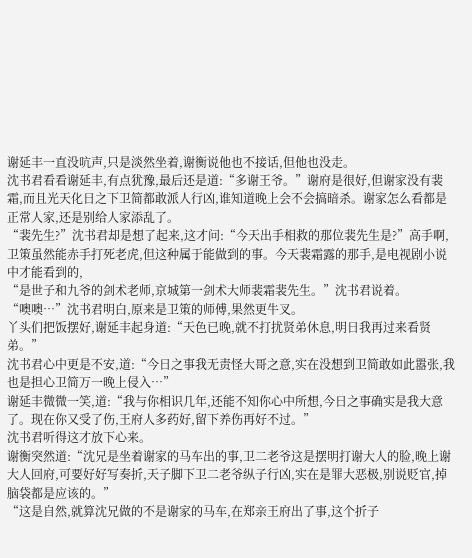谢延丰一直没吭声,只是淡然坐着,谢衡说他也不接话,但他也没走。
沈书君看看谢延丰,有点犹豫,最后还是道:“多谢王爷。”谢府是很好,但谢家没有裴霜,而且光天化日之下卫简都敢派人行凶,谁知道晚上会不会搞暗杀。谢家怎么看都是正常人家,还是别给人家添乱了。
“裴先生?”沈书君却是想了起来,这才问:“今天出手相救的那位裴先生是?”高手啊,卫策虽然能赤手打死老虎,但这种属于能做到的事。今天裴霜露的那手,是电视剧小说中才能看到的,
“是世子和九爷的剑术老师,京城第一剑术大师裴霜裴先生。”沈书君说着。
“噢噢…”沈书君明白,原来是卫策的师傅,果然更牛叉。
丫头们把饭摆好,谢延丰起身道:“天色已晚,就不打扰贤弟休息,明日我再过来看贤弟。”
沈书君心中更是不安,道:“今日之事我无责怪大哥之意,实在没想到卫简敢如此嚣张,我也是担心卫简万一晚上侵入…”
谢延丰微微一笑,道:“我与你相识几年,还能不知你心中所想,今日之事确实是我大意了。现在你又受了伤,王府人多药好,留下养伤再好不过。”
沈书君听得这才放下心来。
谢衡突然道:“沈兄是坐着谢家的马车出的事,卫二老爷这是摆明打谢大人的脸,晚上谢大人回府,可要好好写奏折,天子脚下卫二老爷纵子行凶,实在是罪大恶极,别说贬官,掉脑袋都是应该的。”
“这是自然,就算沈兄做的不是谢家的马车,在郑亲王府出了事,这个折子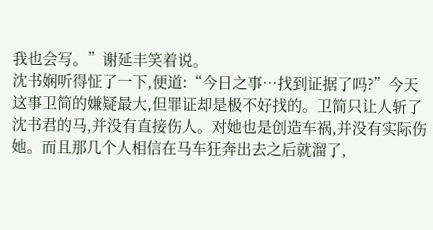我也会写。”谢延丰笑着说。
沈书娴听得怔了一下,便道:“今日之事…找到证据了吗?”今天这事卫简的嫌疑最大,但罪证却是极不好找的。卫简只让人斩了沈书君的马,并没有直接伤人。对她也是创造车祸,并没有实际伤她。而且那几个人相信在马车狂奔出去之后就溜了,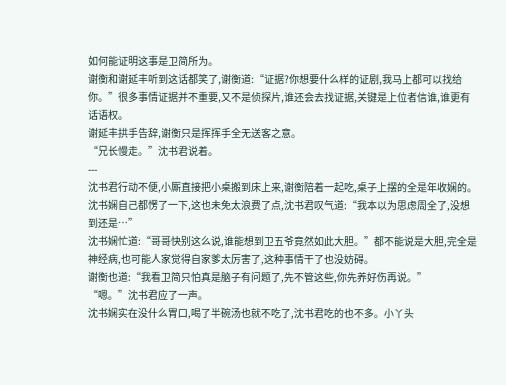如何能证明这事是卫简所为。
谢衡和谢延丰听到这话都笑了,谢衡道:“证据?你想要什么样的证剧,我马上都可以找给你。”很多事情证据并不重要,又不是侦探片,谁还会去找证据,关键是上位者信谁,谁更有话语权。
谢延丰拱手告辞,谢衡只是挥挥手全无送客之意。
“兄长慢走。”沈书君说着。
---
沈书君行动不便,小厮直接把小桌搬到床上来,谢衡陪着一起吃,桌子上摆的全是年收娴的。沈书娴自己都愣了一下,这也未免太浪费了点,沈书君叹气道:“我本以为思虑周全了,没想到还是…”
沈书娴忙道:“哥哥快别这么说,谁能想到卫五爷竟然如此大胆。”都不能说是大胆,完全是神经病,也可能人家觉得自家爹太厉害了,这种事情干了也没妨碍。
谢衡也道:“我看卫简只怕真是脑子有问题了,先不管这些,你先养好伤再说。”
“嗯。”沈书君应了一声。
沈书娴实在没什么胃口,喝了半碗汤也就不吃了,沈书君吃的也不多。小丫头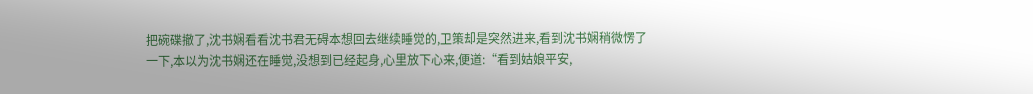把碗碟撤了,沈书娴看看沈书君无碍本想回去继续睡觉的,卫策却是突然进来,看到沈书娴稍微愣了一下,本以为沈书娴还在睡觉,没想到已经起身,心里放下心来,便道:“看到姑娘平安,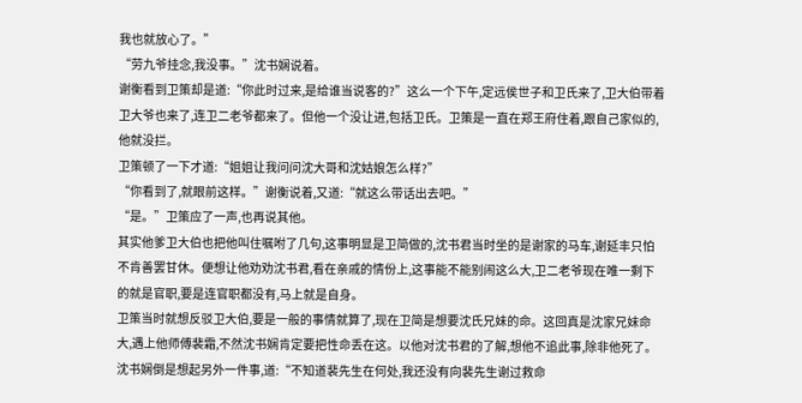我也就放心了。”
“劳九爷挂念,我没事。”沈书娴说着。
谢衡看到卫策却是道:“你此时过来,是给谁当说客的?”这么一个下午,定远侯世子和卫氏来了,卫大伯带着卫大爷也来了,连卫二老爷都来了。但他一个没让进,包括卫氏。卫策是一直在郑王府住着,跟自己家似的,他就没拦。
卫策顿了一下才道:“姐姐让我问问沈大哥和沈姑娘怎么样?”
“你看到了,就眼前这样。”谢衡说着,又道:“就这么带话出去吧。”
“是。”卫策应了一声,也再说其他。
其实他爹卫大伯也把他叫住嘱咐了几句,这事明显是卫简做的,沈书君当时坐的是谢家的马车,谢延丰只怕不肯善罢甘休。便想让他劝劝沈书君,看在亲戚的情份上,这事能不能别闹这么大,卫二老爷现在唯一剩下的就是官职,要是连官职都没有,马上就是自身。
卫策当时就想反驳卫大伯,要是一般的事情就算了,现在卫简是想要沈氏兄妹的命。这回真是沈家兄妹命大,遇上他师傅裴霜,不然沈书娴肯定要把性命丢在这。以他对沈书君的了解,想他不追此事,除非他死了。
沈书娴倒是想起另外一件事,道:“不知道裴先生在何处,我还没有向裴先生谢过救命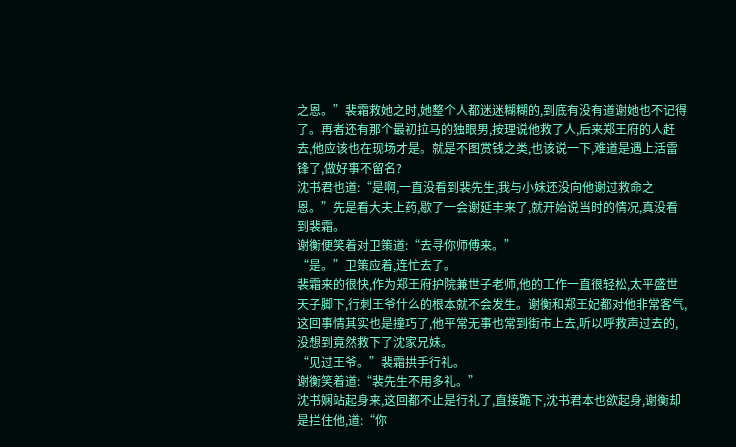之恩。”裴霜救她之时,她整个人都迷迷糊糊的,到底有没有道谢她也不记得了。再者还有那个最初拉马的独眼男,按理说他救了人,后来郑王府的人赶去,他应该也在现场才是。就是不图赏钱之类,也该说一下,难道是遇上活雷锋了,做好事不留名?
沈书君也道:“是啊,一直没看到裴先生,我与小妹还没向他谢过救命之恩。”先是看大夫上药,歇了一会谢延丰来了,就开始说当时的情况,真没看到裴霜。
谢衡便笑着对卫策道:“去寻你师傅来。”
“是。”卫策应着,连忙去了。
裴霜来的很快,作为郑王府护院兼世子老师,他的工作一直很轻松,太平盛世天子脚下,行刺王爷什么的根本就不会发生。谢衡和郑王妃都对他非常客气,这回事情其实也是撞巧了,他平常无事也常到街市上去,听以呼救声过去的,没想到竟然救下了沈家兄妹。
“见过王爷。”裴霜拱手行礼。
谢衡笑着道:“裴先生不用多礼。”
沈书娴站起身来,这回都不止是行礼了,直接跪下,沈书君本也欲起身,谢衡却是拦住他,道:“你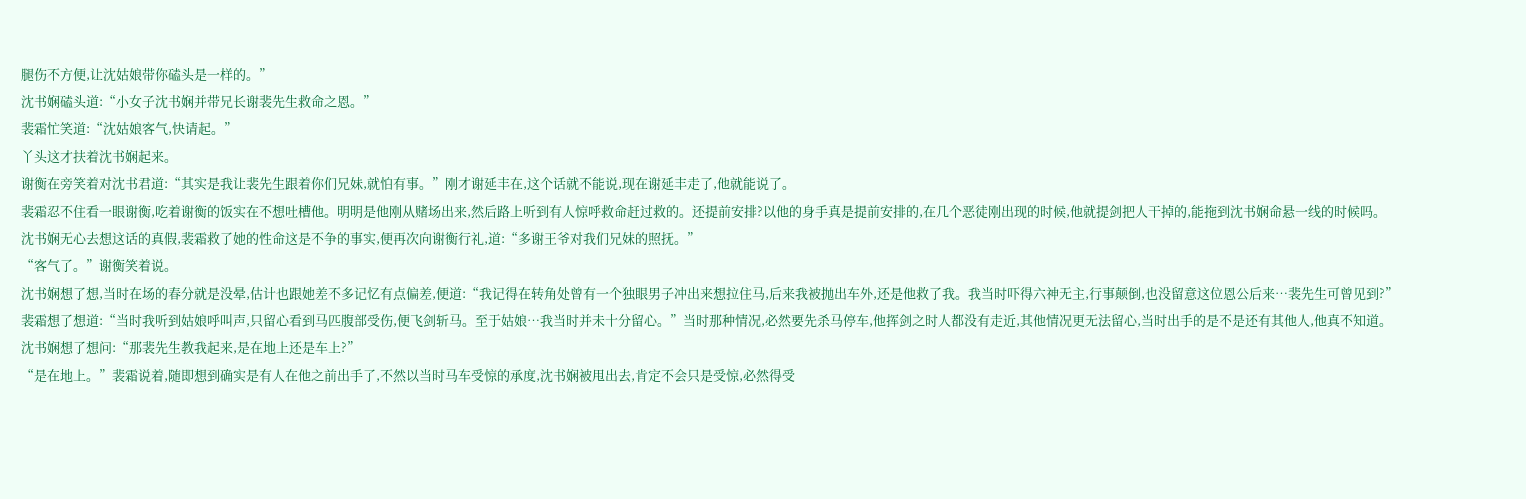腿伤不方便,让沈姑娘带你磕头是一样的。”
沈书娴磕头道:“小女子沈书娴并带兄长谢裴先生救命之恩。”
裴霜忙笑道:“沈姑娘客气,快请起。”
丫头这才扶着沈书娴起来。
谢衡在旁笑着对沈书君道:“其实是我让裴先生跟着你们兄妹,就怕有事。”刚才谢延丰在,这个话就不能说,现在谢延丰走了,他就能说了。
裴霜忍不住看一眼谢衡,吃着谢衡的饭实在不想吐槽他。明明是他刚从赌场出来,然后路上听到有人惊呼救命赶过救的。还提前安排?以他的身手真是提前安排的,在几个恶徒刚出现的时候,他就提剑把人干掉的,能拖到沈书娴命悬一线的时候吗。
沈书娴无心去想这话的真假,裴霜救了她的性命这是不争的事实,便再次向谢衡行礼,道:“多谢王爷对我们兄妹的照抚。”
“客气了。”谢衡笑着说。
沈书娴想了想,当时在场的春分就是没晕,估计也跟她差不多记忆有点偏差,便道:“我记得在转角处曾有一个独眼男子冲出来想拉住马,后来我被抛出车外,还是他救了我。我当时吓得六神无主,行事颠倒,也没留意这位恩公后来…裴先生可曾见到?”
裴霜想了想道:“当时我听到姑娘呼叫声,只留心看到马匹腹部受伤,便飞剑斩马。至于姑娘…我当时并未十分留心。”当时那种情况,必然要先杀马停车,他挥剑之时人都没有走近,其他情况更无法留心,当时出手的是不是还有其他人,他真不知道。
沈书娴想了想问:“那裴先生教我起来,是在地上还是车上?”
“是在地上。”裴霜说着,随即想到确实是有人在他之前出手了,不然以当时马车受惊的承度,沈书娴被甩出去,肯定不会只是受惊,必然得受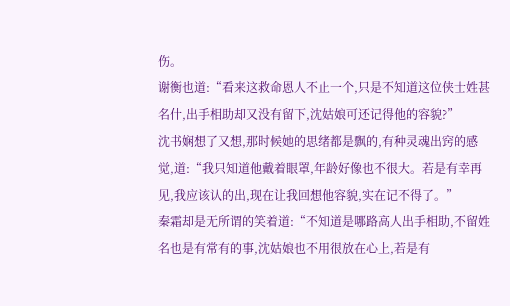伤。
谢衡也道:“看来这救命恩人不止一个,只是不知道这位侠士姓甚名什,出手相助却又没有留下,沈姑娘可还记得他的容貌?”
沈书娴想了又想,那时候她的思绪都是飘的,有种灵魂出窍的感觉,道:“我只知道他戴着眼罩,年龄好像也不很大。若是有幸再见,我应该认的出,现在让我回想他容貌,实在记不得了。”
秦霜却是无所谓的笑着道:“不知道是哪路高人出手相助,不留姓名也是有常有的事,沈姑娘也不用很放在心上,若是有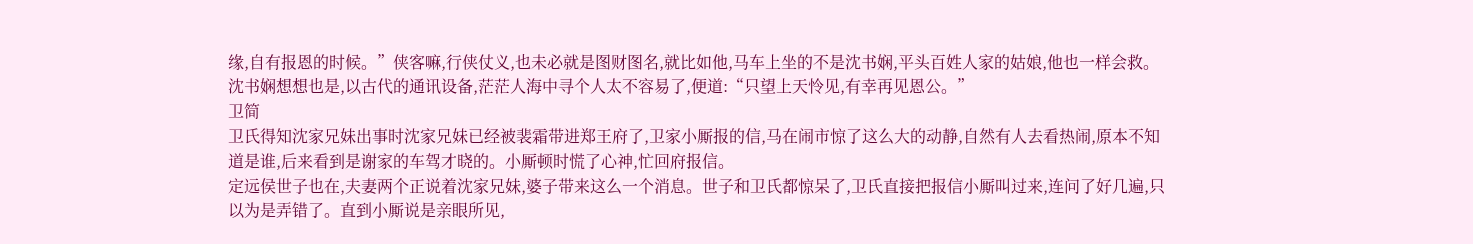缘,自有报恩的时候。”侠客嘛,行侠仗义,也未必就是图财图名,就比如他,马车上坐的不是沈书娴,平头百姓人家的姑娘,他也一样会救。
沈书娴想想也是,以古代的通讯设备,茫茫人海中寻个人太不容易了,便道:“只望上天怜见,有幸再见恩公。”
卫简
卫氏得知沈家兄妹出事时沈家兄妹已经被裴霜带进郑王府了,卫家小厮报的信,马在闹市惊了这么大的动静,自然有人去看热闹,原本不知道是谁,后来看到是谢家的车驾才晓的。小厮顿时慌了心神,忙回府报信。
定远侯世子也在,夫妻两个正说着沈家兄妹,婆子带来这么一个消息。世子和卫氏都惊呆了,卫氏直接把报信小厮叫过来,连问了好几遍,只以为是弄错了。直到小厮说是亲眼所见,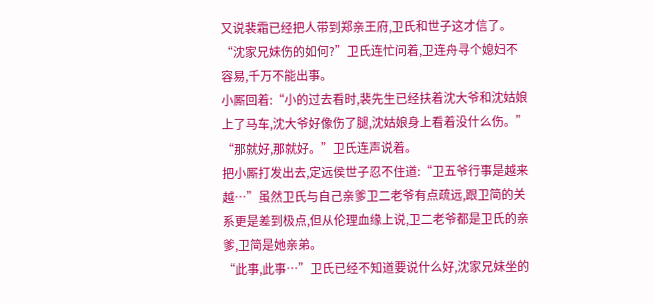又说裴霜已经把人带到郑亲王府,卫氏和世子这才信了。
“沈家兄妹伤的如何?”卫氏连忙问着,卫连舟寻个媳妇不容易,千万不能出事。
小厮回着:“小的过去看时,裴先生已经扶着沈大爷和沈姑娘上了马车,沈大爷好像伤了腿,沈姑娘身上看着没什么伤。”
“那就好,那就好。”卫氏连声说着。
把小厮打发出去,定远侯世子忍不住道:“卫五爷行事是越来越…”虽然卫氏与自己亲爹卫二老爷有点疏远,跟卫简的关系更是差到极点,但从伦理血缘上说,卫二老爷都是卫氏的亲爹,卫简是她亲弟。
“此事,此事…”卫氏已经不知道要说什么好,沈家兄妹坐的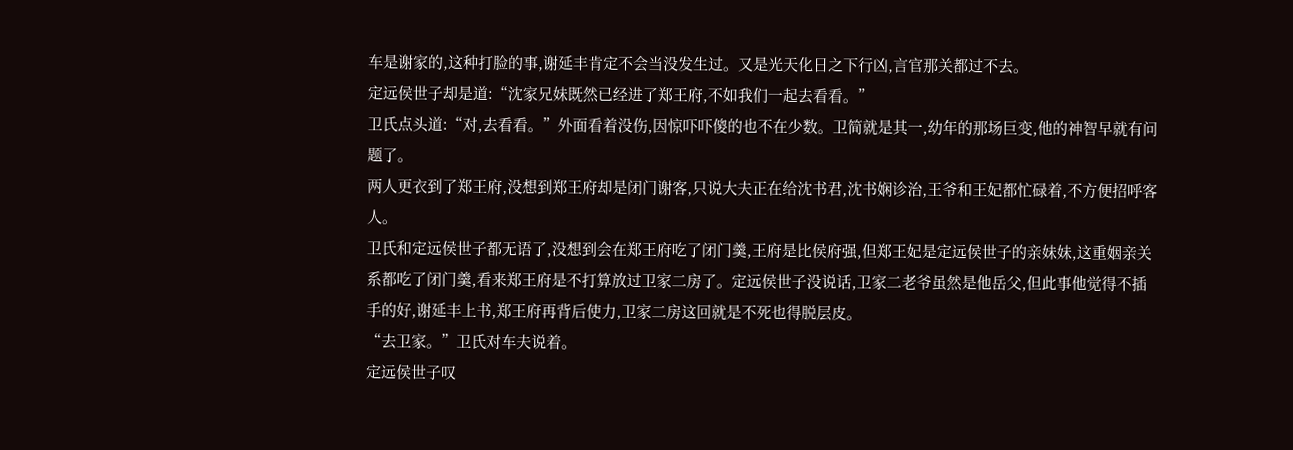车是谢家的,这种打脸的事,谢延丰肯定不会当没发生过。又是光天化日之下行凶,言官那关都过不去。
定远侯世子却是道:“沈家兄妹既然已经进了郑王府,不如我们一起去看看。”
卫氏点头道:“对,去看看。”外面看着没伤,因惊吓吓傻的也不在少数。卫简就是其一,幼年的那场巨变,他的神智早就有问题了。
两人更衣到了郑王府,没想到郑王府却是闭门谢客,只说大夫正在给沈书君,沈书娴诊治,王爷和王妃都忙碌着,不方便招呼客人。
卫氏和定远侯世子都无语了,没想到会在郑王府吃了闭门羹,王府是比侯府强,但郑王妃是定远侯世子的亲妹妹,这重姻亲关系都吃了闭门羹,看来郑王府是不打算放过卫家二房了。定远侯世子没说话,卫家二老爷虽然是他岳父,但此事他觉得不插手的好,谢延丰上书,郑王府再背后使力,卫家二房这回就是不死也得脱层皮。
“去卫家。”卫氏对车夫说着。
定远侯世子叹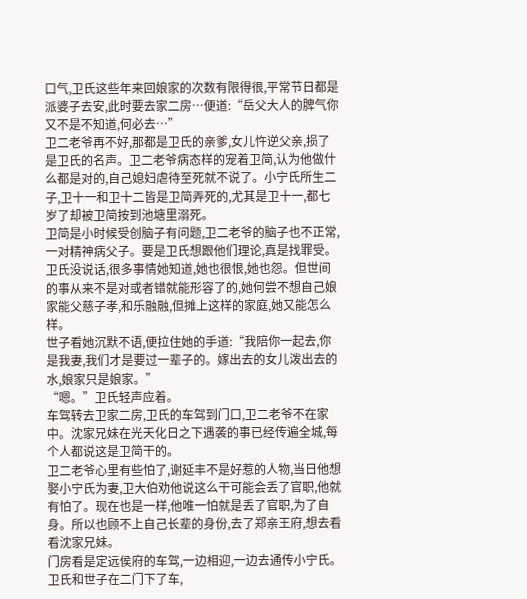口气,卫氏这些年来回娘家的次数有限得很,平常节日都是派婆子去安,此时要去家二房…便道:“岳父大人的脾气你又不是不知道,何必去…”
卫二老爷再不好,那都是卫氏的亲爹,女儿忤逆父亲,损了是卫氏的名声。卫二老爷病态样的宠着卫简,认为他做什么都是对的,自己媳妇虐待至死就不说了。小宁氏所生二子,卫十一和卫十二皆是卫简弄死的,尤其是卫十一,都七岁了却被卫简按到池塘里溺死。
卫简是小时候受创脑子有问题,卫二老爷的脑子也不正常,一对精神病父子。要是卫氏想跟他们理论,真是找罪受。
卫氏没说话,很多事情她知道,她也很恨,她也怨。但世间的事从来不是对或者错就能形容了的,她何尝不想自己娘家能父慈子孝,和乐融融,但摊上这样的家庭,她又能怎么样。
世子看她沉默不语,便拉住她的手道:“我陪你一起去,你是我妻,我们才是要过一辈子的。嫁出去的女儿泼出去的水,娘家只是娘家。”
“嗯。”卫氏轻声应着。
车驾转去卫家二房,卫氏的车驾到门口,卫二老爷不在家中。沈家兄妹在光天化日之下遇袭的事已经传遍全城,每个人都说这是卫简干的。
卫二老爷心里有些怕了,谢延丰不是好惹的人物,当日他想娶小宁氏为妻,卫大伯劝他说这么干可能会丢了官职,他就有怕了。现在也是一样,他唯一怕就是丢了官职,为了自身。所以也顾不上自己长辈的身份,去了郑亲王府,想去看看沈家兄妹。
门房看是定远侯府的车驾,一边相迎,一边去通传小宁氏。卫氏和世子在二门下了车,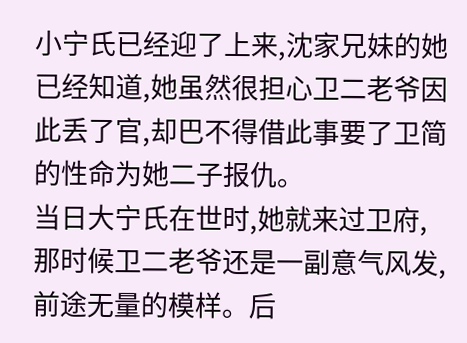小宁氏已经迎了上来,沈家兄妹的她已经知道,她虽然很担心卫二老爷因此丢了官,却巴不得借此事要了卫简的性命为她二子报仇。
当日大宁氏在世时,她就来过卫府,那时候卫二老爷还是一副意气风发,前途无量的模样。后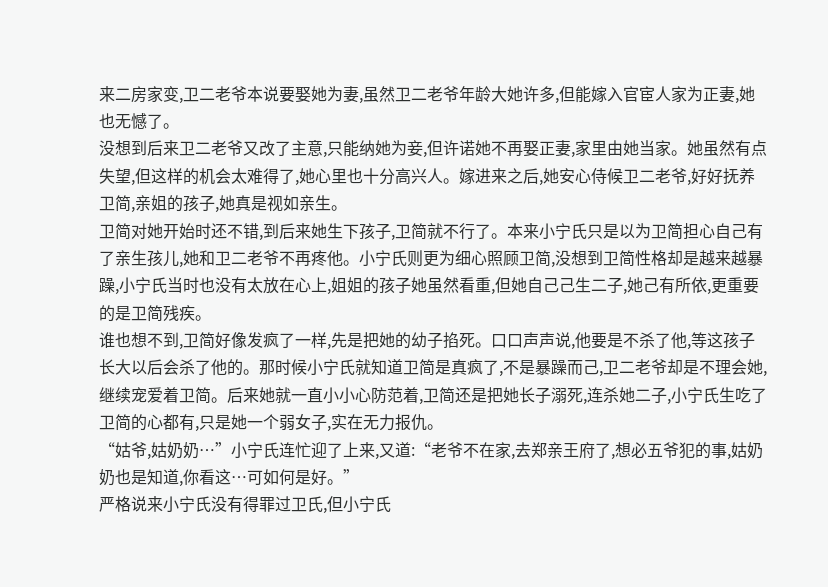来二房家变,卫二老爷本说要娶她为妻,虽然卫二老爷年龄大她许多,但能嫁入官宦人家为正妻,她也无憾了。
没想到后来卫二老爷又改了主意,只能纳她为妾,但许诺她不再娶正妻,家里由她当家。她虽然有点失望,但这样的机会太难得了,她心里也十分高兴人。嫁进来之后,她安心侍候卫二老爷,好好抚养卫简,亲姐的孩子,她真是视如亲生。
卫简对她开始时还不错,到后来她生下孩子,卫简就不行了。本来小宁氏只是以为卫简担心自己有了亲生孩儿,她和卫二老爷不再疼他。小宁氏则更为细心照顾卫简,没想到卫简性格却是越来越暴躁,小宁氏当时也没有太放在心上,姐姐的孩子她虽然看重,但她自己己生二子,她己有所依,更重要的是卫简残疾。
谁也想不到,卫简好像发疯了一样,先是把她的幼子掐死。口口声声说,他要是不杀了他,等这孩子长大以后会杀了他的。那时候小宁氏就知道卫简是真疯了,不是暴躁而己,卫二老爷却是不理会她,继续宠爱着卫简。后来她就一直小小心防范着,卫简还是把她长子溺死,连杀她二子,小宁氏生吃了卫简的心都有,只是她一个弱女子,实在无力报仇。
“姑爷,姑奶奶…”小宁氏连忙迎了上来,又道:“老爷不在家,去郑亲王府了,想必五爷犯的事,姑奶奶也是知道,你看这…可如何是好。”
严格说来小宁氏没有得罪过卫氏,但小宁氏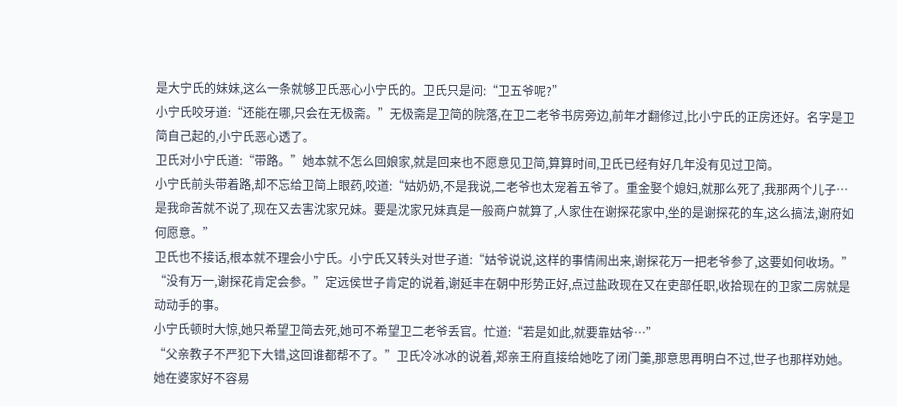是大宁氏的妹妹,这么一条就够卫氏恶心小宁氏的。卫氏只是问:“卫五爷呢?”
小宁氏咬牙道:“还能在哪,只会在无极斋。”无极斋是卫简的院落,在卫二老爷书房旁边,前年才翻修过,比小宁氏的正房还好。名字是卫简自己起的,小宁氏恶心透了。
卫氏对小宁氏道:“带路。”她本就不怎么回娘家,就是回来也不愿意见卫简,算算时间,卫氏已经有好几年没有见过卫简。
小宁氏前头带着路,却不忘给卫简上眼药,咬道:“姑奶奶,不是我说,二老爷也太宠着五爷了。重金娶个媳妇,就那么死了,我那两个儿子…是我命苦就不说了,现在又去害沈家兄妹。要是沈家兄妹真是一般商户就算了,人家住在谢探花家中,坐的是谢探花的车,这么搞法,谢府如何愿意。”
卫氏也不接话,根本就不理会小宁氏。小宁氏又转头对世子道:“姑爷说说,这样的事情闹出来,谢探花万一把老爷参了,这要如何收场。”
“没有万一,谢探花肯定会参。”定远侯世子肯定的说着,谢延丰在朝中形势正好,点过盐政现在又在吏部任职,收拾现在的卫家二房就是动动手的事。
小宁氏顿时大惊,她只希望卫简去死,她可不希望卫二老爷丢官。忙道:“若是如此,就要靠姑爷…”
“父亲教子不严犯下大错,这回谁都帮不了。”卫氏冷冰冰的说着,郑亲王府直接给她吃了闭门羹,那意思再明白不过,世子也那样劝她。她在婆家好不容易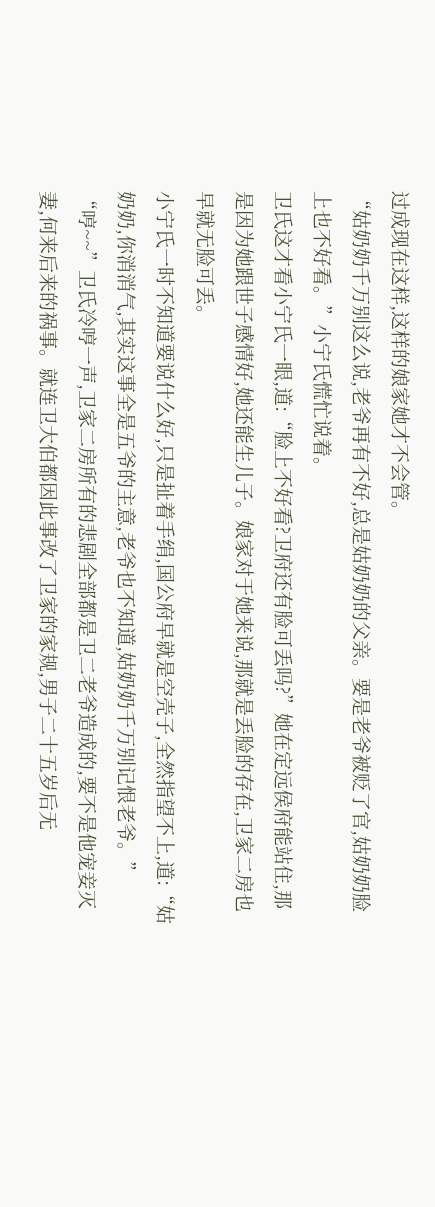过成现在这样,这样的娘家她才不会管。
“姑奶奶千万别这么说,老爷再有不好,总是姑奶奶的父亲。要是老爷被贬了官,姑奶奶脸上也不好看。”小宁氏慌忙说着。
卫氏这才看小宁氏一眼,道:“脸上不好看?卫府还有脸可丢吗?”她在定远侯府能站住,那是因为她跟世子感情好,她还能生儿子。娘家对于她来说,那就是丢脸的存在,卫家二房也早就无脸可丢。
小宁氏一时不知道要说什么好,只是扯着手绢,国公府早就是空壳子,全然指望不上,道:“姑奶奶,你消消气,其实这事全是五爷的主意,老爷也不知道,姑奶奶千万别记恨老爷。”
“哼~~”卫氏冷哼一声,卫家二房所有的悲剧全部都是卫二老爷造成的,要不是他宠妾灭妻,何来后来的祸事。就连卫大伯都因此事改了卫家的家规,男子二十五岁后无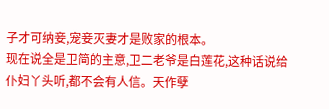子才可纳妾,宠妾灭妻才是败家的根本。
现在说全是卫简的主意,卫二老爷是白莲花,这种话说给仆妇丫头听,都不会有人信。天作孽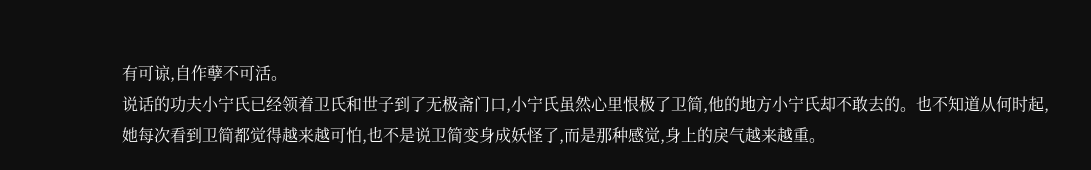有可谅,自作孽不可活。
说话的功夫小宁氏已经领着卫氏和世子到了无极斋门口,小宁氏虽然心里恨极了卫简,他的地方小宁氏却不敢去的。也不知道从何时起,她每次看到卫简都觉得越来越可怕,也不是说卫简变身成妖怪了,而是那种感觉,身上的戾气越来越重。